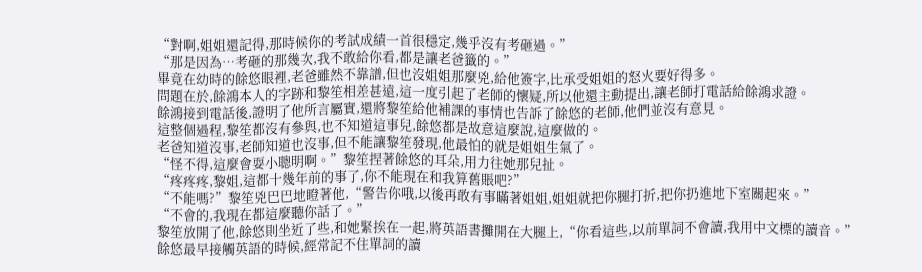“對啊,姐姐還記得,那時候你的考試成績一首很穩定,幾乎沒有考砸過。”
“那是因為…考砸的那幾次,我不敢給你看,都是讓老爸籤的。”
畢竟在幼時的餘悠眼裡,老爸雖然不靠譜,但也沒姐姐那麼兇,給他簽字,比承受姐姐的怒火要好得多。
問題在於,餘鴻本人的字跡和黎笙相差甚遠,這一度引起了老師的懷疑,所以他還主動提出,讓老師打電話給餘鴻求證。
餘鴻接到電話後,證明了他所言屬實,還將黎笙給他補課的事情也告訴了餘悠的老師,他們並沒有意見。
這整個過程,黎笙都沒有參與,也不知道這事兒,餘悠都是故意這麼說,這麼做的。
老爸知道沒事,老師知道也沒事,但不能讓黎笙發現,他最怕的就是姐姐生氣了。
“怪不得,這麼會耍小聰明啊。”黎笙捏著餘悠的耳朵,用力往她那兒扯。
“疼疼疼,黎姐,這都十幾年前的事了,你不能現在和我算舊賬吧?”
“不能嗎?”黎笙兇巴巴地瞪著他,“警告你哦,以後再敢有事瞞著姐姐,姐姐就把你腿打折,把你扔進地下室關起來。”
“不會的,我現在都這麼聽你話了。”
黎笙放開了他,餘悠則坐近了些,和她緊挨在一起,將英語書攤開在大腿上,“你看這些,以前單詞不會讀,我用中文標的讀音。”
餘悠最早接觸英語的時候,經常記不住單詞的讀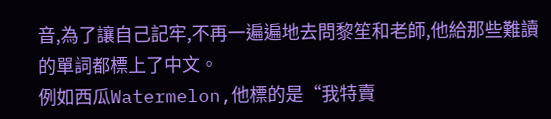音,為了讓自己記牢,不再一遍遍地去問黎笙和老師,他給那些難讀的單詞都標上了中文。
例如西瓜Watermelon,他標的是“我特賣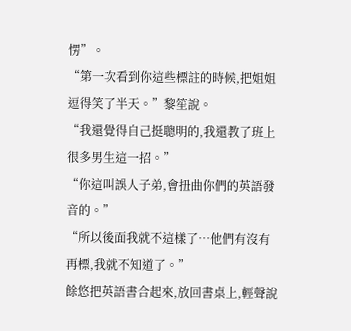愣”。
“第一次看到你這些標註的時候,把姐姐逗得笑了半天。”黎笙說。
“我還覺得自己挺聰明的,我還教了班上很多男生這一招。”
“你這叫誤人子弟,會扭曲你們的英語發音的。”
“所以後面我就不這樣了…他們有沒有再標,我就不知道了。”
餘悠把英語書合起來,放回書桌上,輕聲說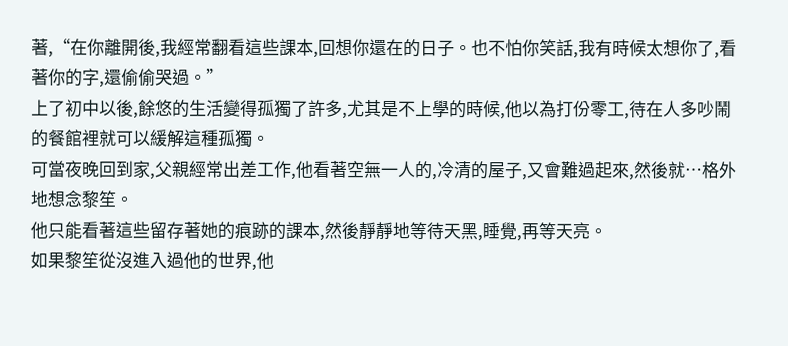著,“在你離開後,我經常翻看這些課本,回想你還在的日子。也不怕你笑話,我有時候太想你了,看著你的字,還偷偷哭過。”
上了初中以後,餘悠的生活變得孤獨了許多,尤其是不上學的時候,他以為打份零工,待在人多吵鬧的餐館裡就可以緩解這種孤獨。
可當夜晚回到家,父親經常出差工作,他看著空無一人的,冷清的屋子,又會難過起來,然後就…格外地想念黎笙。
他只能看著這些留存著她的痕跡的課本,然後靜靜地等待天黑,睡覺,再等天亮。
如果黎笙從沒進入過他的世界,他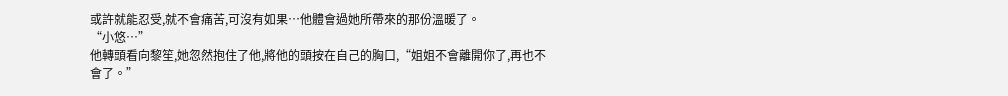或許就能忍受,就不會痛苦,可沒有如果…他體會過她所帶來的那份溫暖了。
“小悠…”
他轉頭看向黎笙,她忽然抱住了他,將他的頭按在自己的胸口,“姐姐不會離開你了,再也不會了。”